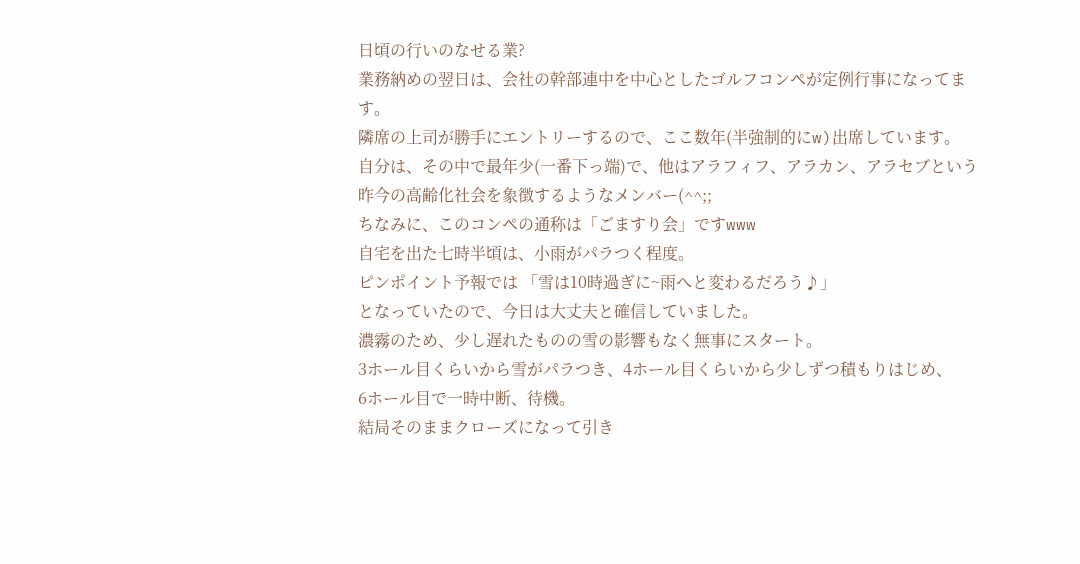日頃の行いのなせる業?
業務納めの翌日は、会社の幹部連中を中心としたゴルフコンペが定例行事になってます。
隣席の上司が勝手にエントリーするので、ここ数年(半強制的にw)出席しています。
自分は、その中で最年少(一番下っ端)で、他はアラフィフ、アラカン、アラセブという
昨今の高齢化社会を象徴するようなメンバー(^^;;
ちなみに、このコンペの通称は「ごますり会」ですwww
自宅を出た七時半頃は、小雨がパラつく程度。
ピンポイント予報では 「雪は10時過ぎに~雨へと変わるだろう♪」
となっていたので、今日は大丈夫と確信していました。
濃霧のため、少し遅れたものの雪の影響もなく無事にスタート。
3ホール目くらいから雪がパラつき、4ホール目くらいから少しずつ積もりはじめ、
6ホール目で一時中断、待機。
結局そのままクローズになって引き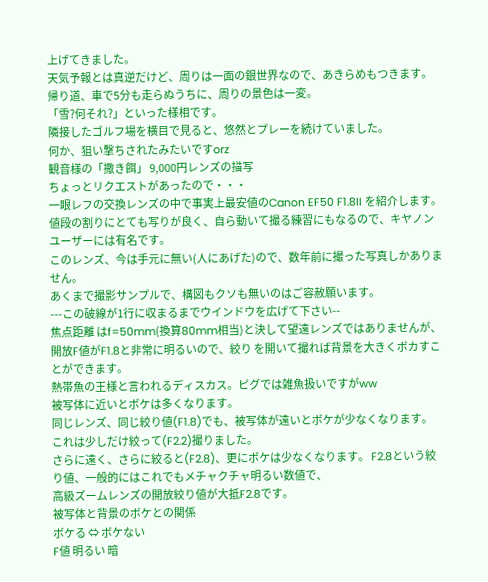上げてきました。
天気予報とは真逆だけど、周りは一面の銀世界なので、あきらめもつきます。
帰り道、車で5分も走らぬうちに、周りの景色は一変。
「雪?何それ?」といった様相です。
隣接したゴルフ場を横目で見ると、悠然とプレーを続けていました。
何か、狙い撃ちされたみたいですorz
観音様の「撒き餌」 9,000円レンズの描写
ちょっとリクエストがあったので・・・
一眼レフの交換レンズの中で事実上最安値のCanon EF50 F1.8II を紹介します。
値段の割りにとても写りが良く、自ら動いて撮る練習にもなるので、キヤノンユーザーには有名です。
このレンズ、今は手元に無い(人にあげた)ので、数年前に撮った写真しかありません。
あくまで撮影サンプルで、構図もクソも無いのはご容赦願います。
---この破線が1行に収まるまでウインドウを広げて下さい--
焦点距離 はf=50mm(換算80mm相当)と決して望遠レンズではありませんが、開放F値がF1.8と非常に明るいので、絞り を開いて撮れば背景を大きくボカすことができます。
熱帯魚の王様と言われるディスカス。ピグでは雑魚扱いですがww
被写体に近いとボケは多くなります。
同じレンズ、同じ絞り値(F1.8)でも、被写体が遠いとボケが少なくなります。
これは少しだけ絞って(F2.2)撮りました。
さらに遠く、さらに絞ると(F2.8)、更にボケは少なくなります。 F2.8という絞り値、一般的にはこれでもメチャクチャ明るい数値で、
高級ズームレンズの開放絞り値が大抵F2.8です。
被写体と背景のボケとの関係
ボケる ⇔ ボケない
F値 明るい 暗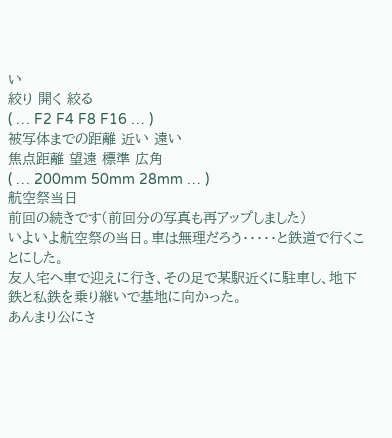い
絞り 開く 絞る
( … F2 F4 F8 F16 … )
被写体までの距離 近い 遠い
焦点距離 望遠 標準 広角
( … 200mm 50mm 28mm … )
航空祭当日
前回の続きです(前回分の写真も再アップしました)
いよいよ航空祭の当日。車は無理だろう・・・・・と鉄道で行くことにした。
友人宅へ車で迎えに行き、その足で某駅近くに駐車し、地下鉄と私鉄を乗り継いで基地に向かった。
あんまり公にさ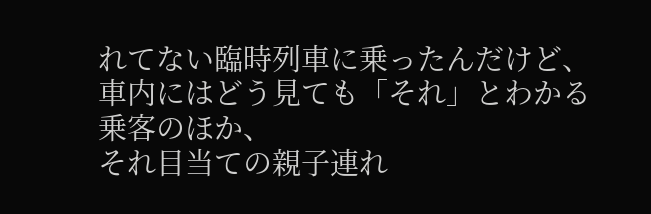れてない臨時列車に乗ったんだけど、車内にはどう見ても「それ」とわかる乗客のほか、
それ目当ての親子連れ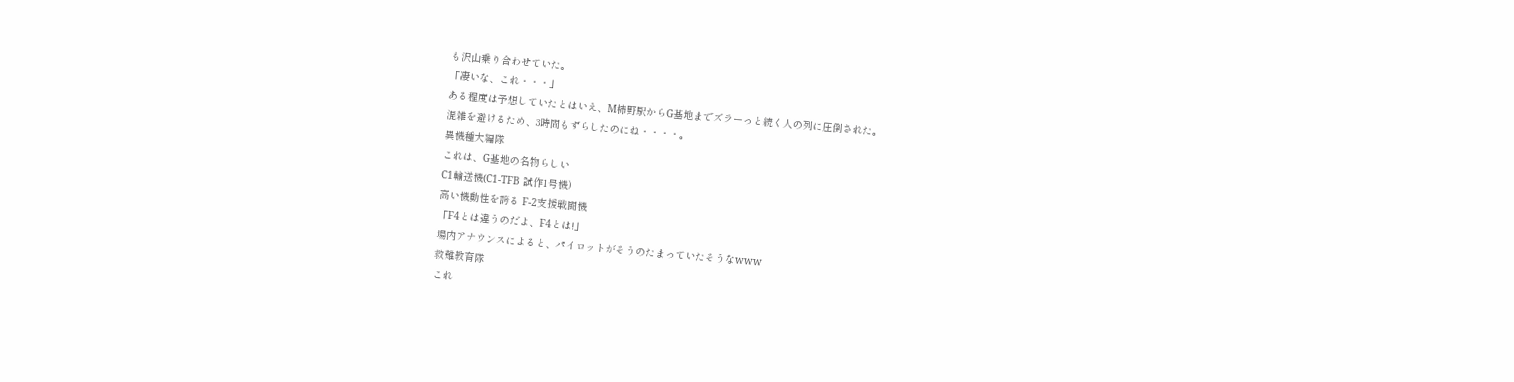も沢山乗り合わせていた。
「凄いな、これ・・・」
ある程度は予想していたとはいえ、M柿野駅からG基地までズラーっと続く人の列に圧倒された。
混雑を避けるため、3時間もずらしたのにね・・・・。
異機種大編隊
これは、G基地の名物らしい
C1輸送機(C1-TFB 試作1号機)
高い機動性を誇る F-2支援戦闘機
「F4とは違うのだよ、F4とは!」
場内アナウンスによると、パイロットがそうのたまっていたそうなwww
救難教育隊
これ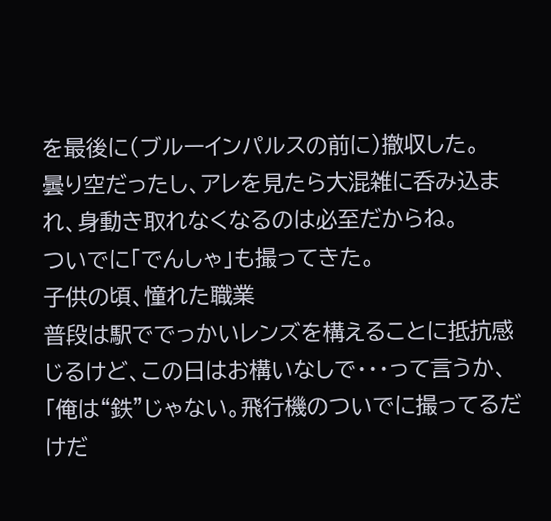を最後に(ブルーインパルスの前に)撤収した。
曇り空だったし、アレを見たら大混雑に呑み込まれ、身動き取れなくなるのは必至だからね。
ついでに「でんしゃ」も撮ってきた。
子供の頃、憧れた職業
普段は駅ででっかいレンズを構えることに抵抗感じるけど、この日はお構いなしで・・・って言うか、
「俺は“鉄”じゃない。飛行機のついでに撮ってるだけだ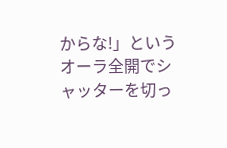からな!」というオーラ全開でシャッターを切っ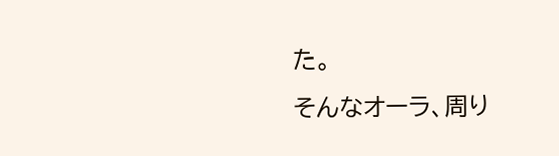た。
そんなオーラ、周り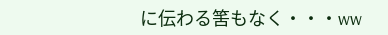に伝わる筈もなく・・・ww